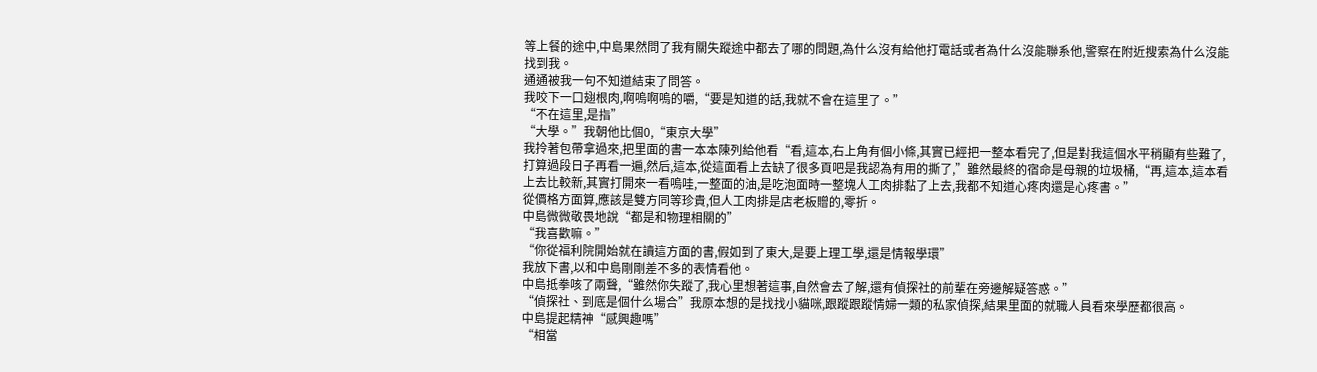等上餐的途中,中島果然問了我有關失蹤途中都去了哪的問題,為什么沒有給他打電話或者為什么沒能聯系他,警察在附近搜索為什么沒能找到我。
通通被我一句不知道結束了問答。
我咬下一口翅根肉,啊嗚啊嗚的嚼,“要是知道的話,我就不會在這里了。”
“不在這里,是指”
“大學。”我朝他比個0,“東京大學”
我拎著包帶拿過來,把里面的書一本本陳列給他看“看,這本,右上角有個小條,其實已經把一整本看完了,但是對我這個水平稍顯有些難了,打算過段日子再看一遍,然后,這本,從這面看上去缺了很多頁吧是我認為有用的撕了,”雖然最終的宿命是母親的垃圾桶,“再,這本,這本看上去比較新,其實打開來一看嗚哇,一整面的油,是吃泡面時一整塊人工肉排黏了上去,我都不知道心疼肉還是心疼書。”
從價格方面算,應該是雙方同等珍貴,但人工肉排是店老板贈的,零折。
中島微微敬畏地說“都是和物理相關的”
“我喜歡嘛。”
“你從福利院開始就在讀這方面的書,假如到了東大,是要上理工學,還是情報學環”
我放下書,以和中島剛剛差不多的表情看他。
中島抵拳咳了兩聲,“雖然你失蹤了,我心里想著這事,自然會去了解,還有偵探社的前輩在旁邊解疑答惑。”
“偵探社、到底是個什么場合”我原本想的是找找小貓咪,跟蹤跟蹤情婦一類的私家偵探,結果里面的就職人員看來學歷都很高。
中島提起精神“感興趣嗎”
“相當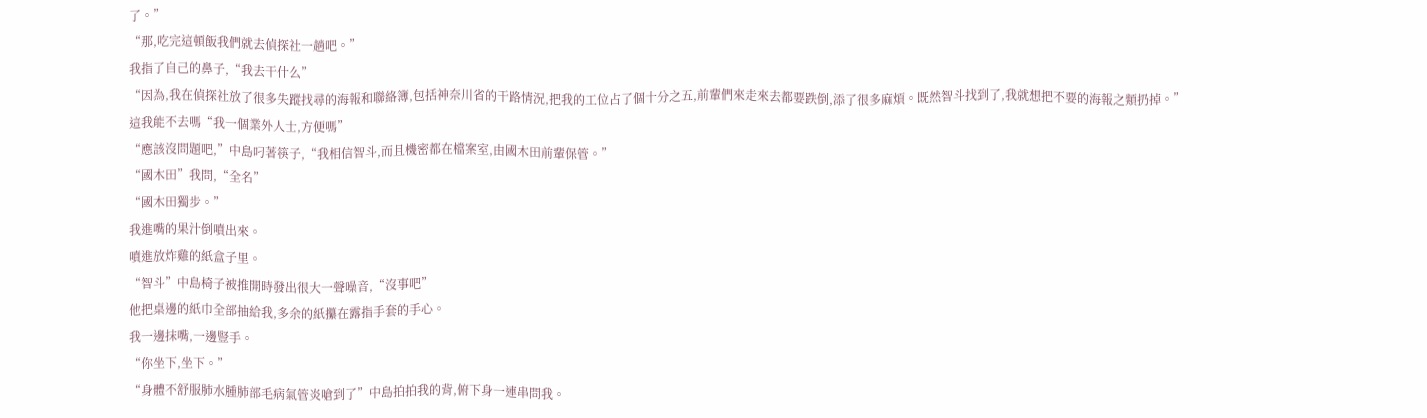了。”
“那,吃完這頓飯我們就去偵探社一趟吧。”
我指了自己的鼻子,“我去干什么”
“因為,我在偵探社放了很多失蹤找尋的海報和聯絡簿,包括神奈川省的干路情況,把我的工位占了個十分之五,前輩們來走來去都要跌倒,添了很多麻煩。既然智斗找到了,我就想把不要的海報之類扔掉。”
這我能不去嗎“我一個業外人士,方便嗎”
“應該沒問題吧,”中島叼著筷子,“我相信智斗,而且機密都在檔案室,由國木田前輩保管。”
“國木田”我問,“全名”
“國木田獨步。”
我進嘴的果汁倒噴出來。
噴進放炸雞的紙盒子里。
“智斗”中島椅子被推開時發出很大一聲噪音,“沒事吧”
他把桌邊的紙巾全部抽給我,多余的紙攥在露指手套的手心。
我一邊抹嘴,一邊豎手。
“你坐下,坐下。”
“身體不舒服肺水腫肺部毛病氣管炎嗆到了”中島拍拍我的背,俯下身一連串問我。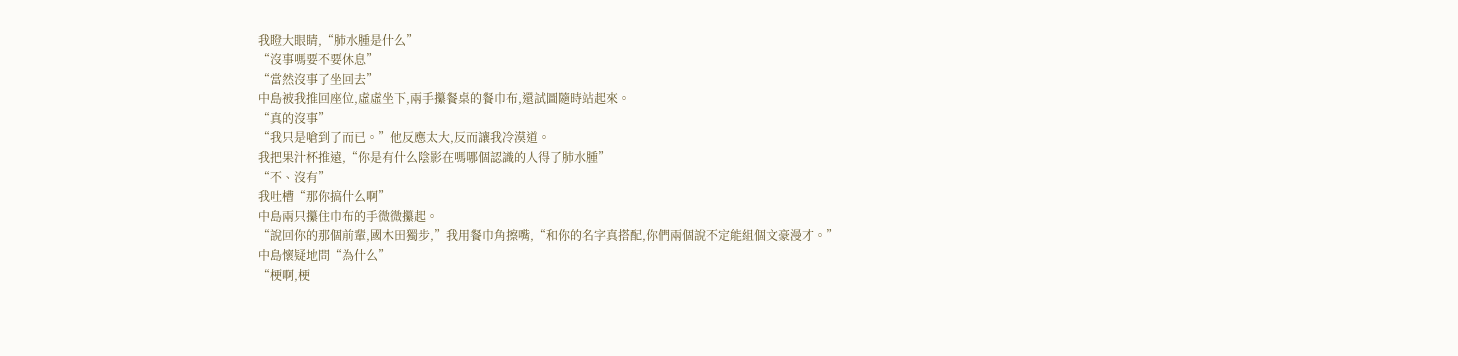我瞪大眼睛,“肺水腫是什么”
“沒事嗎要不要休息”
“當然沒事了坐回去”
中島被我推回座位,虛虛坐下,兩手攥餐桌的餐巾布,還試圖隨時站起來。
“真的沒事”
“我只是嗆到了而已。”他反應太大,反而讓我冷漠道。
我把果汁杯推遠,“你是有什么陰影在嗎哪個認識的人得了肺水腫”
“不、沒有”
我吐槽“那你搞什么啊”
中島兩只攥住巾布的手微微攥起。
“說回你的那個前輩,國木田獨步,”我用餐巾角擦嘴,“和你的名字真搭配,你們兩個說不定能組個文豪漫才。”
中島懷疑地問“為什么”
“梗啊,梗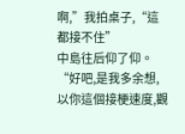啊,”我拍桌子,“這都接不住”
中島往后仰了仰。
“好吧,是我多余想,以你這個接梗速度,觀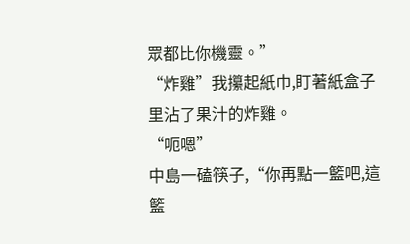眾都比你機靈。”
“炸雞”我攥起紙巾,盯著紙盒子里沾了果汁的炸雞。
“呃嗯”
中島一磕筷子,“你再點一籃吧,這籃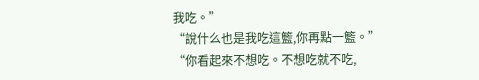我吃。”
“說什么也是我吃這籃,你再點一籃。”
“你看起來不想吃。不想吃就不吃,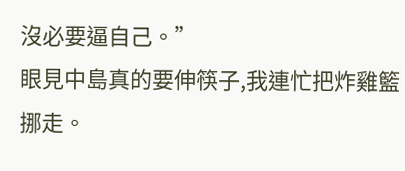沒必要逼自己。”
眼見中島真的要伸筷子,我連忙把炸雞籃挪走。